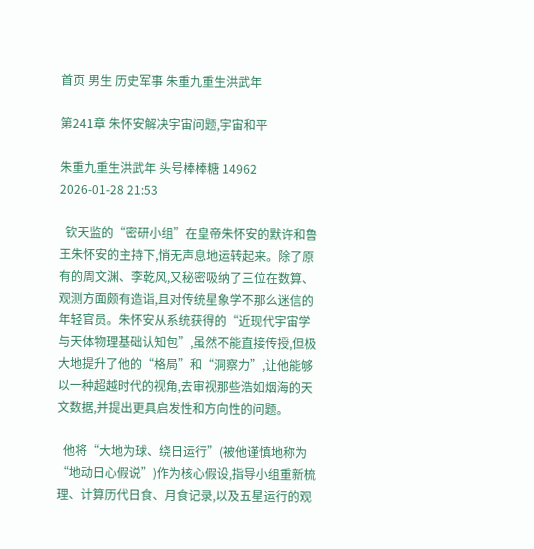首页 男生 历史军事 朱重九重生洪武年

第241章 朱怀安解决宇宙问题,宇宙和平

朱重九重生洪武年 头号棒棒糖 14962 2026-01-28 21:53

  钦天监的“密研小组”在皇帝朱怀安的默许和鲁王朱怀安的主持下,悄无声息地运转起来。除了原有的周文渊、李乾风,又秘密吸纳了三位在数算、观测方面颇有造诣,且对传统星象学不那么迷信的年轻官员。朱怀安从系统获得的“近现代宇宙学与天体物理基础认知包”,虽然不能直接传授,但极大地提升了他的“格局”和“洞察力”,让他能够以一种超越时代的视角,去审视那些浩如烟海的天文数据,并提出更具启发性和方向性的问题。

  他将“大地为球、绕日运行”(被他谨慎地称为“地动日心假说”)作为核心假设,指导小组重新梳理、计算历代日食、月食记录,以及五星运行的观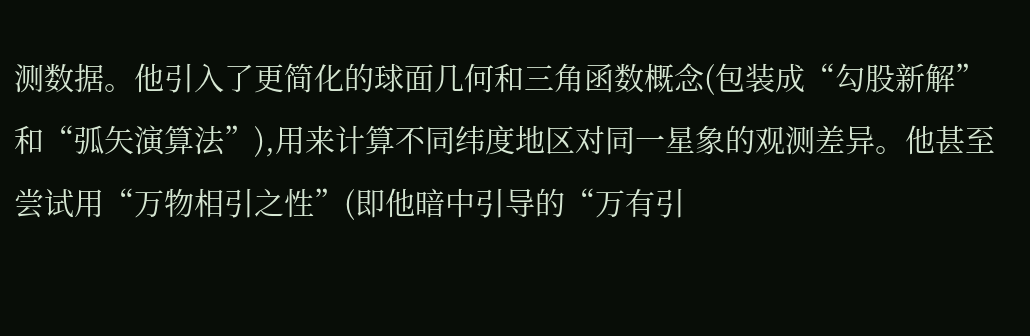测数据。他引入了更简化的球面几何和三角函数概念(包装成“勾股新解”和“弧矢演算法”),用来计算不同纬度地区对同一星象的观测差异。他甚至尝试用“万物相引之性”(即他暗中引导的“万有引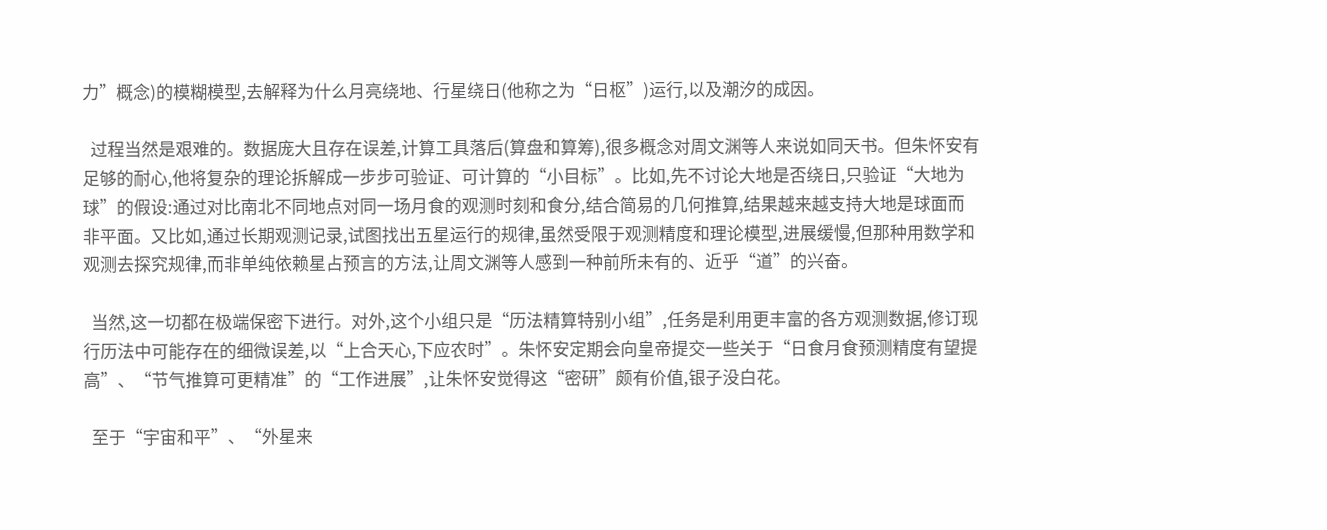力”概念)的模糊模型,去解释为什么月亮绕地、行星绕日(他称之为“日枢”)运行,以及潮汐的成因。

  过程当然是艰难的。数据庞大且存在误差,计算工具落后(算盘和算筹),很多概念对周文渊等人来说如同天书。但朱怀安有足够的耐心,他将复杂的理论拆解成一步步可验证、可计算的“小目标”。比如,先不讨论大地是否绕日,只验证“大地为球”的假设:通过对比南北不同地点对同一场月食的观测时刻和食分,结合简易的几何推算,结果越来越支持大地是球面而非平面。又比如,通过长期观测记录,试图找出五星运行的规律,虽然受限于观测精度和理论模型,进展缓慢,但那种用数学和观测去探究规律,而非单纯依赖星占预言的方法,让周文渊等人感到一种前所未有的、近乎“道”的兴奋。

  当然,这一切都在极端保密下进行。对外,这个小组只是“历法精算特别小组”,任务是利用更丰富的各方观测数据,修订现行历法中可能存在的细微误差,以“上合天心,下应农时”。朱怀安定期会向皇帝提交一些关于“日食月食预测精度有望提高”、“节气推算可更精准”的“工作进展”,让朱怀安觉得这“密研”颇有价值,银子没白花。

  至于“宇宙和平”、“外星来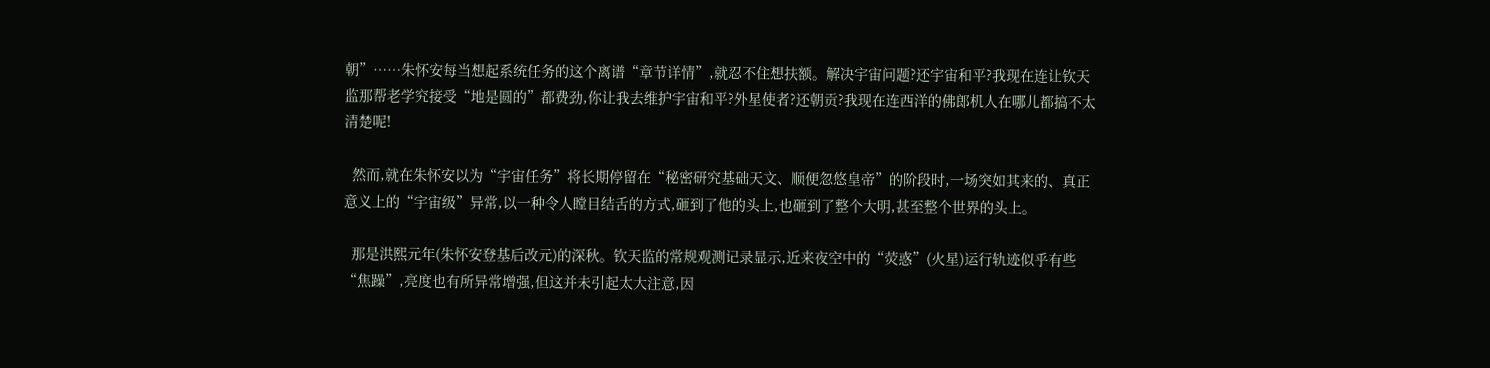朝”……朱怀安每当想起系统任务的这个离谱“章节详情”,就忍不住想扶额。解决宇宙问题?还宇宙和平?我现在连让钦天监那帮老学究接受“地是圆的”都费劲,你让我去维护宇宙和平?外星使者?还朝贡?我现在连西洋的佛郎机人在哪儿都搞不太清楚呢!

  然而,就在朱怀安以为“宇宙任务”将长期停留在“秘密研究基础天文、顺便忽悠皇帝”的阶段时,一场突如其来的、真正意义上的“宇宙级”异常,以一种令人瞠目结舌的方式,砸到了他的头上,也砸到了整个大明,甚至整个世界的头上。

  那是洪熙元年(朱怀安登基后改元)的深秋。钦天监的常规观测记录显示,近来夜空中的“荧惑”(火星)运行轨迹似乎有些“焦躁”,亮度也有所异常增强,但这并未引起太大注意,因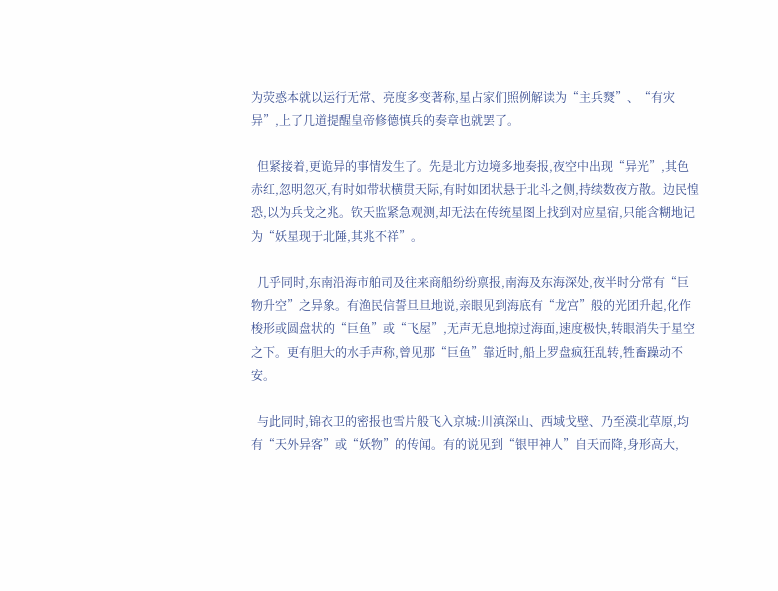为荧惑本就以运行无常、亮度多变著称,星占家们照例解读为“主兵燹”、“有灾异”,上了几道提醒皇帝修德慎兵的奏章也就罢了。

  但紧接着,更诡异的事情发生了。先是北方边境多地奏报,夜空中出现“异光”,其色赤红,忽明忽灭,有时如带状横贯天际,有时如团状悬于北斗之侧,持续数夜方散。边民惶恐,以为兵戈之兆。钦天监紧急观测,却无法在传统星图上找到对应星宿,只能含糊地记为“妖星现于北陲,其兆不祥”。

  几乎同时,东南沿海市舶司及往来商船纷纷禀报,南海及东海深处,夜半时分常有“巨物升空”之异象。有渔民信誓旦旦地说,亲眼见到海底有“龙宫”般的光团升起,化作梭形或圆盘状的“巨鱼”或“飞屋”,无声无息地掠过海面,速度极快,转眼消失于星空之下。更有胆大的水手声称,曾见那“巨鱼”靠近时,船上罗盘疯狂乱转,牲畜躁动不安。

  与此同时,锦衣卫的密报也雪片般飞入京城:川滇深山、西域戈壁、乃至漠北草原,均有“天外异客”或“妖物”的传闻。有的说见到“银甲神人”自天而降,身形高大,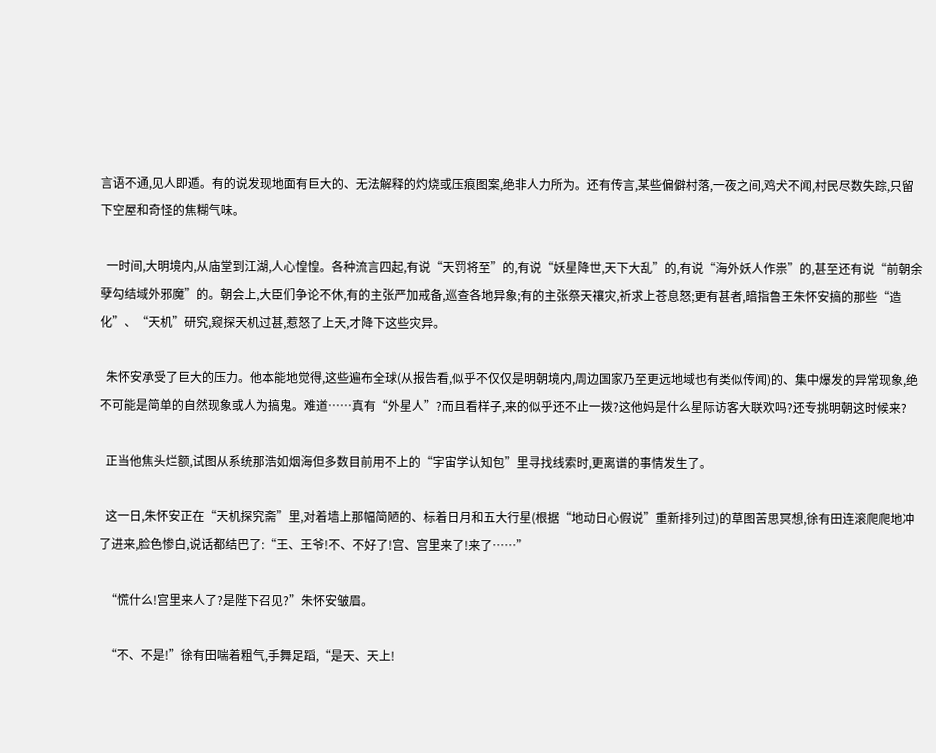言语不通,见人即遁。有的说发现地面有巨大的、无法解释的灼烧或压痕图案,绝非人力所为。还有传言,某些偏僻村落,一夜之间,鸡犬不闻,村民尽数失踪,只留下空屋和奇怪的焦糊气味。

  一时间,大明境内,从庙堂到江湖,人心惶惶。各种流言四起,有说“天罚将至”的,有说“妖星降世,天下大乱”的,有说“海外妖人作祟”的,甚至还有说“前朝余孽勾结域外邪魔”的。朝会上,大臣们争论不休,有的主张严加戒备,巡查各地异象;有的主张祭天禳灾,祈求上苍息怒;更有甚者,暗指鲁王朱怀安搞的那些“造化”、“天机”研究,窥探天机过甚,惹怒了上天,才降下这些灾异。

  朱怀安承受了巨大的压力。他本能地觉得,这些遍布全球(从报告看,似乎不仅仅是明朝境内,周边国家乃至更远地域也有类似传闻)的、集中爆发的异常现象,绝不可能是简单的自然现象或人为搞鬼。难道……真有“外星人”?而且看样子,来的似乎还不止一拨?这他妈是什么星际访客大联欢吗?还专挑明朝这时候来?

  正当他焦头烂额,试图从系统那浩如烟海但多数目前用不上的“宇宙学认知包”里寻找线索时,更离谱的事情发生了。

  这一日,朱怀安正在“天机探究斋”里,对着墙上那幅简陋的、标着日月和五大行星(根据“地动日心假说”重新排列过)的草图苦思冥想,徐有田连滚爬爬地冲了进来,脸色惨白,说话都结巴了:“王、王爷!不、不好了!宫、宫里来了!来了……”

  “慌什么!宫里来人了?是陛下召见?”朱怀安皱眉。

  “不、不是!”徐有田喘着粗气,手舞足蹈,“是天、天上!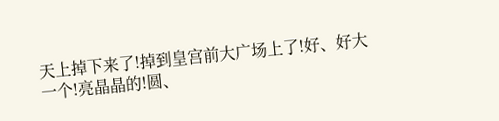天上掉下来了!掉到皇宫前大广场上了!好、好大一个!亮晶晶的!圆、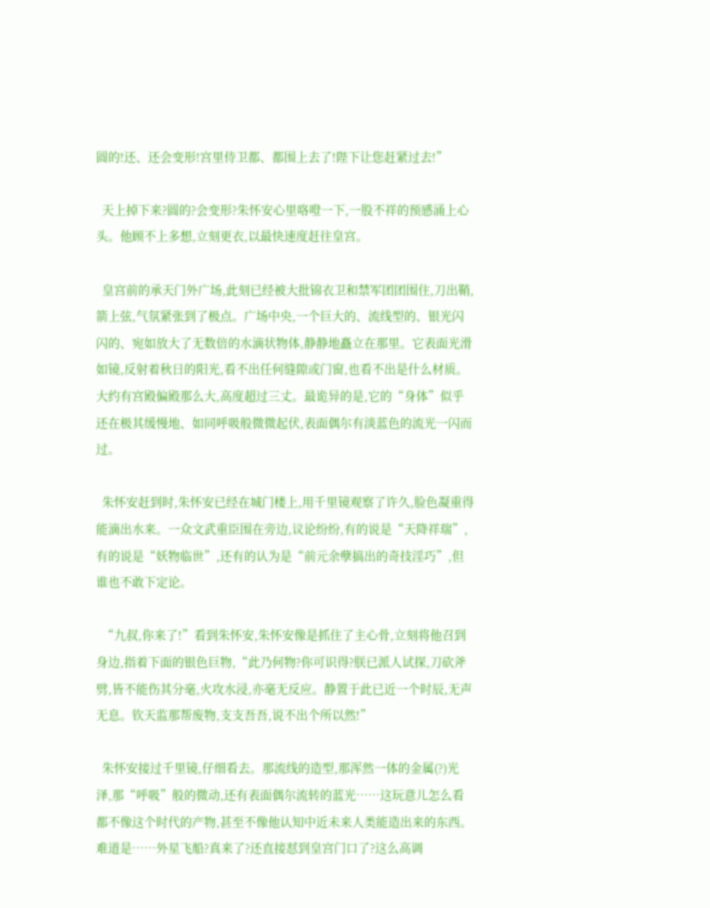圆的!还、还会变形!宫里侍卫都、都围上去了!陛下让您赶紧过去!”

  天上掉下来?圆的?会变形?朱怀安心里咯噔一下,一股不祥的预感涌上心头。他顾不上多想,立刻更衣,以最快速度赶往皇宫。

  皇宫前的承天门外广场,此刻已经被大批锦衣卫和禁军团团围住,刀出鞘,箭上弦,气氛紧张到了极点。广场中央,一个巨大的、流线型的、银光闪闪的、宛如放大了无数倍的水滴状物体,静静地矗立在那里。它表面光滑如镜,反射着秋日的阳光,看不出任何缝隙或门窗,也看不出是什么材质。大约有宫殿偏殿那么大,高度超过三丈。最诡异的是,它的“身体”似乎还在极其缓慢地、如同呼吸般微微起伏,表面偶尔有淡蓝色的流光一闪而过。

  朱怀安赶到时,朱怀安已经在城门楼上,用千里镜观察了许久,脸色凝重得能滴出水来。一众文武重臣围在旁边,议论纷纷,有的说是“天降祥瑞”,有的说是“妖物临世”,还有的认为是“前元余孽搞出的奇技淫巧”,但谁也不敢下定论。

  “九叔,你来了!”看到朱怀安,朱怀安像是抓住了主心骨,立刻将他召到身边,指着下面的银色巨物,“此乃何物?你可识得?朕已派人试探,刀砍斧劈,皆不能伤其分毫,火攻水浸,亦毫无反应。静置于此已近一个时辰,无声无息。钦天监那帮废物,支支吾吾,说不出个所以然!”

  朱怀安接过千里镜,仔细看去。那流线的造型,那浑然一体的金属(?)光泽,那“呼吸”般的微动,还有表面偶尔流转的蓝光……这玩意儿怎么看都不像这个时代的产物,甚至不像他认知中近未来人类能造出来的东西。难道是……外星飞船?真来了?还直接怼到皇宫门口了?这么高调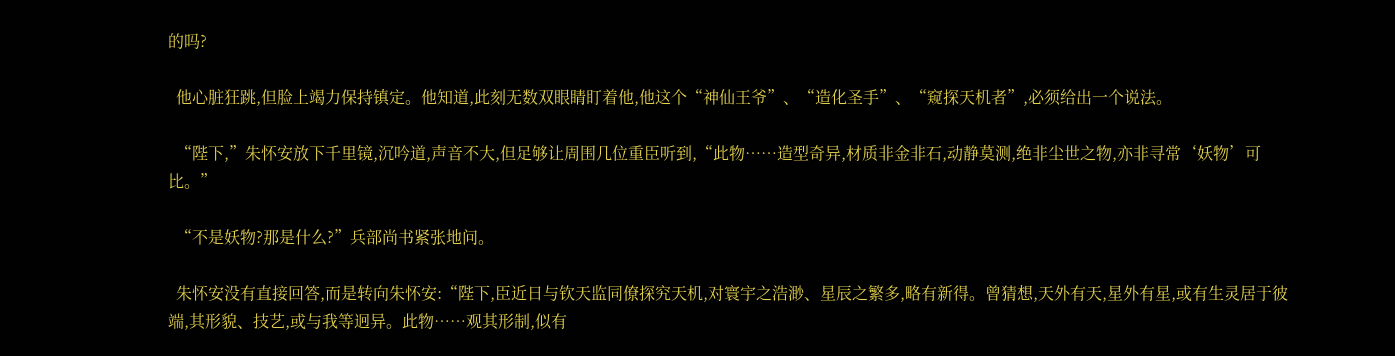的吗?

  他心脏狂跳,但脸上竭力保持镇定。他知道,此刻无数双眼睛盯着他,他这个“神仙王爷”、“造化圣手”、“窥探天机者”,必须给出一个说法。

  “陛下,”朱怀安放下千里镜,沉吟道,声音不大,但足够让周围几位重臣听到,“此物……造型奇异,材质非金非石,动静莫测,绝非尘世之物,亦非寻常‘妖物’可比。”

  “不是妖物?那是什么?”兵部尚书紧张地问。

  朱怀安没有直接回答,而是转向朱怀安:“陛下,臣近日与钦天监同僚探究天机,对寰宇之浩渺、星辰之繁多,略有新得。曾猜想,天外有天,星外有星,或有生灵居于彼端,其形貌、技艺,或与我等迥异。此物……观其形制,似有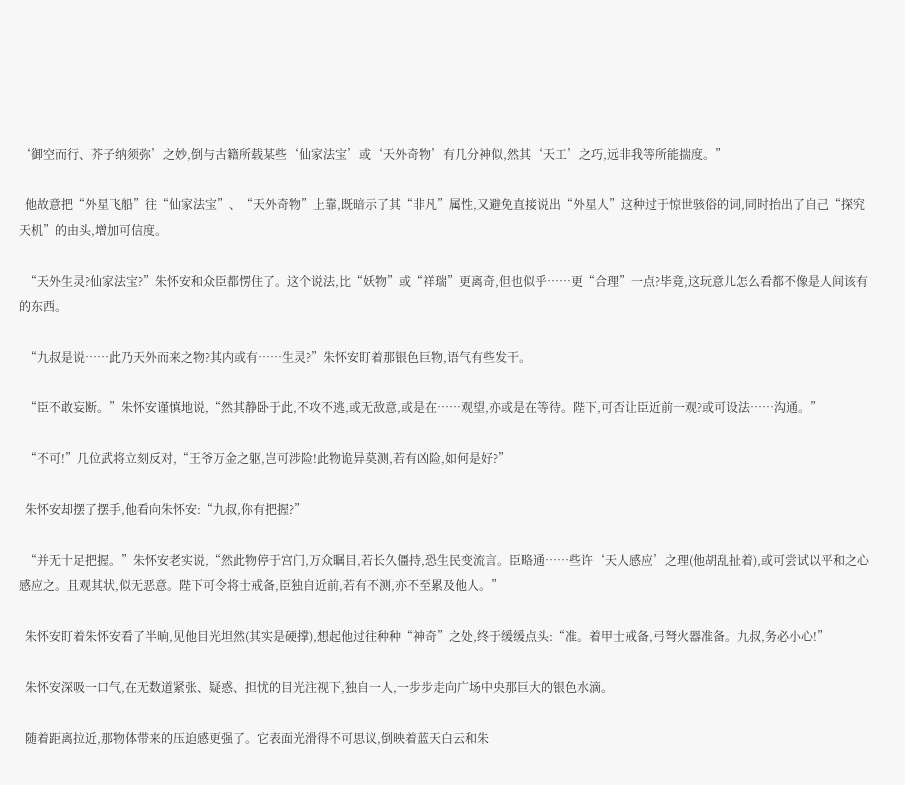‘御空而行、芥子纳须弥’之妙,倒与古籍所载某些‘仙家法宝’或‘天外奇物’有几分神似,然其‘天工’之巧,远非我等所能揣度。”

  他故意把“外星飞船”往“仙家法宝”、“天外奇物”上靠,既暗示了其“非凡”属性,又避免直接说出“外星人”这种过于惊世骇俗的词,同时抬出了自己“探究天机”的由头,增加可信度。

  “天外生灵?仙家法宝?”朱怀安和众臣都愣住了。这个说法,比“妖物”或“祥瑞”更离奇,但也似乎……更“合理”一点?毕竟,这玩意儿怎么看都不像是人间该有的东西。

  “九叔是说……此乃天外而来之物?其内或有……生灵?”朱怀安盯着那银色巨物,语气有些发干。

  “臣不敢妄断。”朱怀安谨慎地说,“然其静卧于此,不攻不逃,或无敌意,或是在……观望,亦或是在等待。陛下,可否让臣近前一观?或可设法……沟通。”

  “不可!”几位武将立刻反对,“王爷万金之躯,岂可涉险!此物诡异莫测,若有凶险,如何是好?”

  朱怀安却摆了摆手,他看向朱怀安:“九叔,你有把握?”

  “并无十足把握。”朱怀安老实说,“然此物停于宫门,万众瞩目,若长久僵持,恐生民变流言。臣略通……些许‘天人感应’之理(他胡乱扯着),或可尝试以平和之心感应之。且观其状,似无恶意。陛下可令将士戒备,臣独自近前,若有不测,亦不至累及他人。”

  朱怀安盯着朱怀安看了半晌,见他目光坦然(其实是硬撑),想起他过往种种“神奇”之处,终于缓缓点头:“准。着甲士戒备,弓弩火器准备。九叔,务必小心!”

  朱怀安深吸一口气,在无数道紧张、疑惑、担忧的目光注视下,独自一人,一步步走向广场中央那巨大的银色水滴。

  随着距离拉近,那物体带来的压迫感更强了。它表面光滑得不可思议,倒映着蓝天白云和朱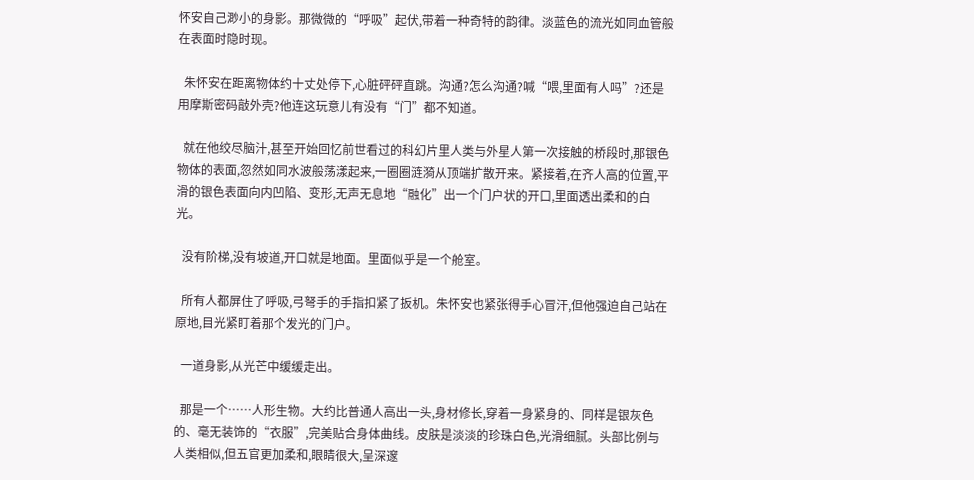怀安自己渺小的身影。那微微的“呼吸”起伏,带着一种奇特的韵律。淡蓝色的流光如同血管般在表面时隐时现。

  朱怀安在距离物体约十丈处停下,心脏砰砰直跳。沟通?怎么沟通?喊“喂,里面有人吗”?还是用摩斯密码敲外壳?他连这玩意儿有没有“门”都不知道。

  就在他绞尽脑汁,甚至开始回忆前世看过的科幻片里人类与外星人第一次接触的桥段时,那银色物体的表面,忽然如同水波般荡漾起来,一圈圈涟漪从顶端扩散开来。紧接着,在齐人高的位置,平滑的银色表面向内凹陷、变形,无声无息地“融化”出一个门户状的开口,里面透出柔和的白光。

  没有阶梯,没有坡道,开口就是地面。里面似乎是一个舱室。

  所有人都屏住了呼吸,弓弩手的手指扣紧了扳机。朱怀安也紧张得手心冒汗,但他强迫自己站在原地,目光紧盯着那个发光的门户。

  一道身影,从光芒中缓缓走出。

  那是一个……人形生物。大约比普通人高出一头,身材修长,穿着一身紧身的、同样是银灰色的、毫无装饰的“衣服”,完美贴合身体曲线。皮肤是淡淡的珍珠白色,光滑细腻。头部比例与人类相似,但五官更加柔和,眼睛很大,呈深邃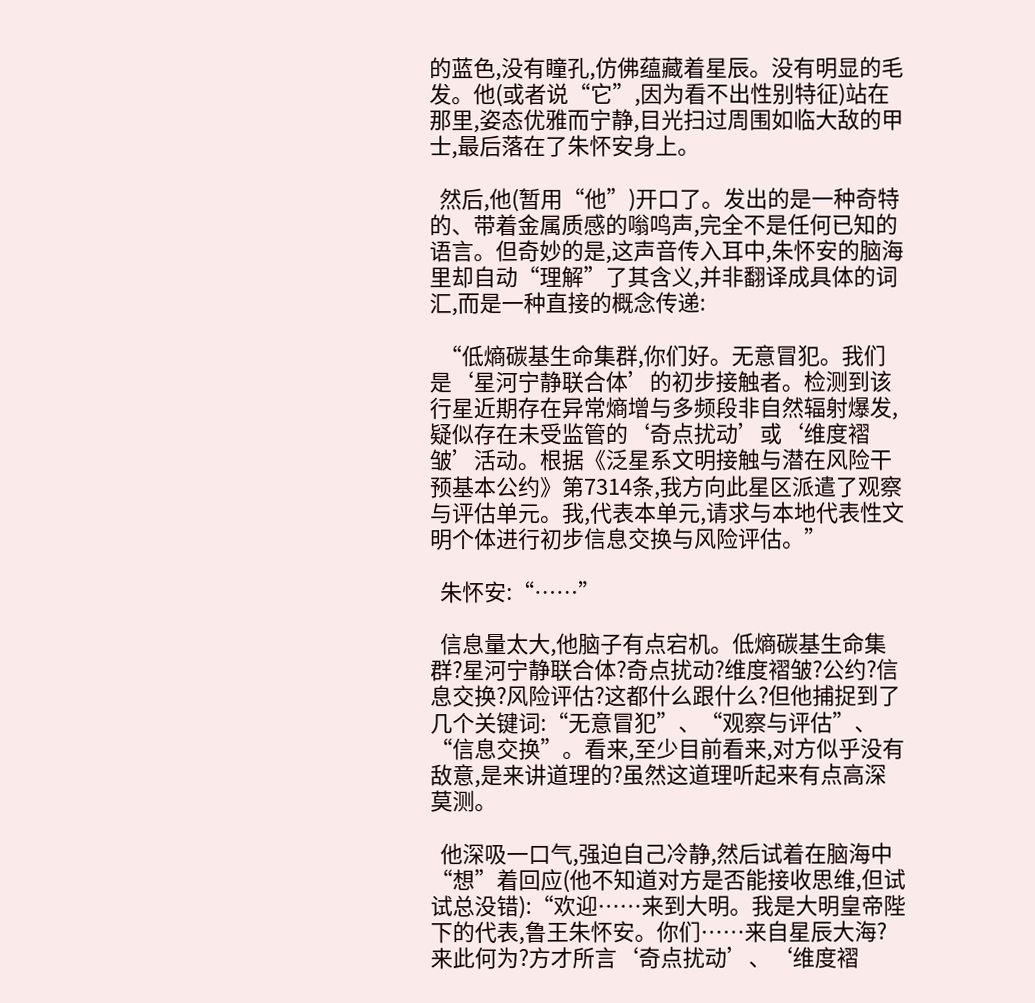的蓝色,没有瞳孔,仿佛蕴藏着星辰。没有明显的毛发。他(或者说“它”,因为看不出性别特征)站在那里,姿态优雅而宁静,目光扫过周围如临大敌的甲士,最后落在了朱怀安身上。

  然后,他(暂用“他”)开口了。发出的是一种奇特的、带着金属质感的嗡鸣声,完全不是任何已知的语言。但奇妙的是,这声音传入耳中,朱怀安的脑海里却自动“理解”了其含义,并非翻译成具体的词汇,而是一种直接的概念传递:

  “低熵碳基生命集群,你们好。无意冒犯。我们是‘星河宁静联合体’的初步接触者。检测到该行星近期存在异常熵增与多频段非自然辐射爆发,疑似存在未受监管的‘奇点扰动’或‘维度褶皱’活动。根据《泛星系文明接触与潜在风险干预基本公约》第7314条,我方向此星区派遣了观察与评估单元。我,代表本单元,请求与本地代表性文明个体进行初步信息交换与风险评估。”

  朱怀安:“……”

  信息量太大,他脑子有点宕机。低熵碳基生命集群?星河宁静联合体?奇点扰动?维度褶皱?公约?信息交换?风险评估?这都什么跟什么?但他捕捉到了几个关键词:“无意冒犯”、“观察与评估”、“信息交换”。看来,至少目前看来,对方似乎没有敌意,是来讲道理的?虽然这道理听起来有点高深莫测。

  他深吸一口气,强迫自己冷静,然后试着在脑海中“想”着回应(他不知道对方是否能接收思维,但试试总没错):“欢迎……来到大明。我是大明皇帝陛下的代表,鲁王朱怀安。你们……来自星辰大海?来此何为?方才所言‘奇点扰动’、‘维度褶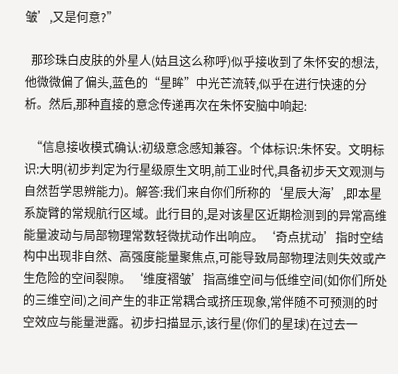皱’,又是何意?”

  那珍珠白皮肤的外星人(姑且这么称呼)似乎接收到了朱怀安的想法,他微微偏了偏头,蓝色的“星眸”中光芒流转,似乎在进行快速的分析。然后,那种直接的意念传递再次在朱怀安脑中响起:

  “信息接收模式确认:初级意念感知兼容。个体标识:朱怀安。文明标识:大明(初步判定为行星级原生文明,前工业时代,具备初步天文观测与自然哲学思辨能力)。解答:我们来自你们所称的‘星辰大海’,即本星系旋臂的常规航行区域。此行目的,是对该星区近期检测到的异常高维能量波动与局部物理常数轻微扰动作出响应。‘奇点扰动’指时空结构中出现非自然、高强度能量聚焦点,可能导致局部物理法则失效或产生危险的空间裂隙。‘维度褶皱’指高维空间与低维空间(如你们所处的三维空间)之间产生的非正常耦合或挤压现象,常伴随不可预测的时空效应与能量泄露。初步扫描显示,该行星(你们的星球)在过去一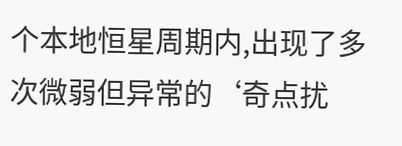个本地恒星周期内,出现了多次微弱但异常的‘奇点扰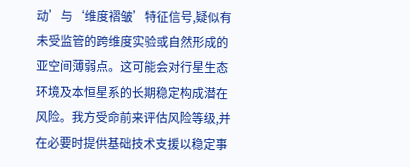动’与‘维度褶皱’特征信号,疑似有未受监管的跨维度实验或自然形成的亚空间薄弱点。这可能会对行星生态环境及本恒星系的长期稳定构成潜在风险。我方受命前来评估风险等级,并在必要时提供基础技术支援以稳定事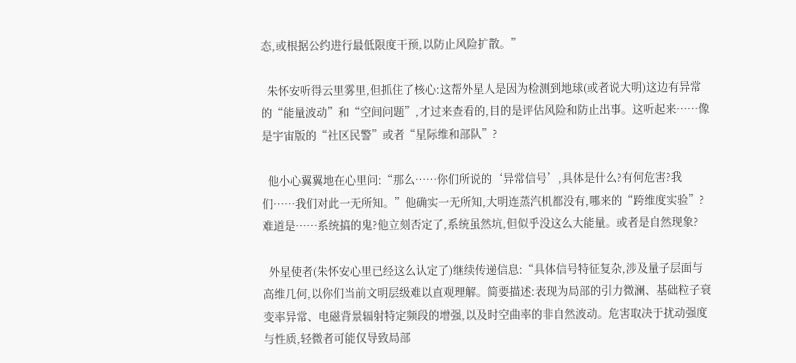态,或根据公约进行最低限度干预,以防止风险扩散。”

  朱怀安听得云里雾里,但抓住了核心:这帮外星人是因为检测到地球(或者说大明)这边有异常的“能量波动”和“空间问题”,才过来查看的,目的是评估风险和防止出事。这听起来……像是宇宙版的“社区民警”或者“星际维和部队”?

  他小心翼翼地在心里问:“那么……你们所说的‘异常信号’,具体是什么?有何危害?我们……我们对此一无所知。”他确实一无所知,大明连蒸汽机都没有,哪来的“跨维度实验”?难道是……系统搞的鬼?他立刻否定了,系统虽然坑,但似乎没这么大能量。或者是自然现象?

  外星使者(朱怀安心里已经这么认定了)继续传递信息:“具体信号特征复杂,涉及量子层面与高维几何,以你们当前文明层级难以直观理解。简要描述:表现为局部的引力微澜、基础粒子衰变率异常、电磁背景辐射特定频段的增强,以及时空曲率的非自然波动。危害取决于扰动强度与性质,轻微者可能仅导致局部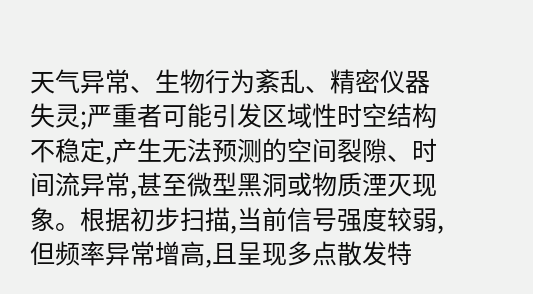天气异常、生物行为紊乱、精密仪器失灵;严重者可能引发区域性时空结构不稳定,产生无法预测的空间裂隙、时间流异常,甚至微型黑洞或物质湮灭现象。根据初步扫描,当前信号强度较弱,但频率异常增高,且呈现多点散发特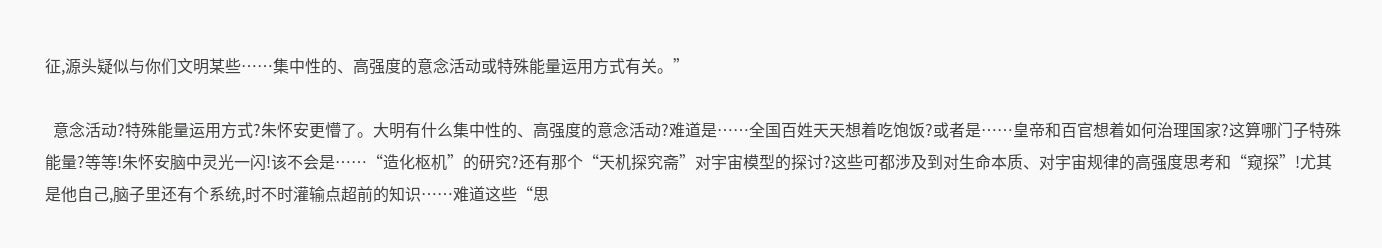征,源头疑似与你们文明某些……集中性的、高强度的意念活动或特殊能量运用方式有关。”

  意念活动?特殊能量运用方式?朱怀安更懵了。大明有什么集中性的、高强度的意念活动?难道是……全国百姓天天想着吃饱饭?或者是……皇帝和百官想着如何治理国家?这算哪门子特殊能量?等等!朱怀安脑中灵光一闪!该不会是……“造化枢机”的研究?还有那个“天机探究斋”对宇宙模型的探讨?这些可都涉及到对生命本质、对宇宙规律的高强度思考和“窥探”!尤其是他自己,脑子里还有个系统,时不时灌输点超前的知识……难道这些“思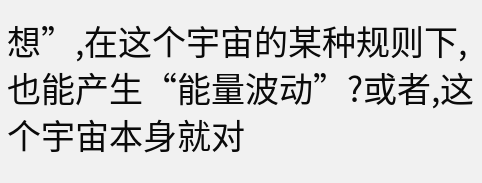想”,在这个宇宙的某种规则下,也能产生“能量波动”?或者,这个宇宙本身就对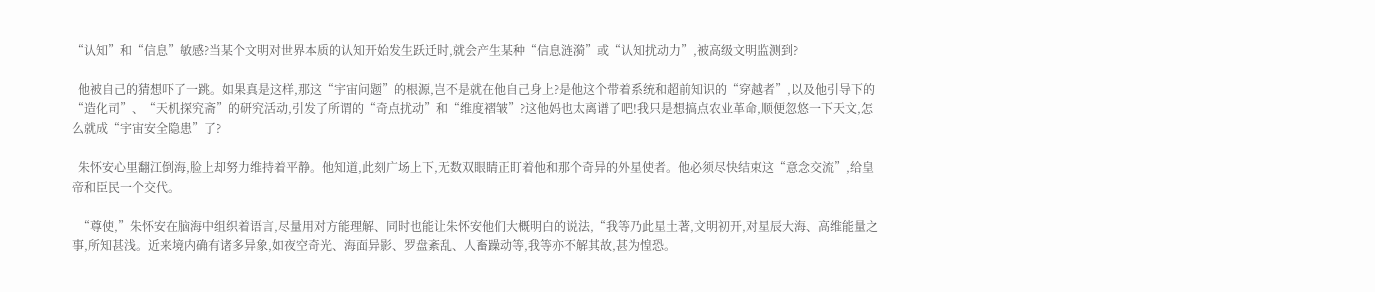“认知”和“信息”敏感?当某个文明对世界本质的认知开始发生跃迁时,就会产生某种“信息涟漪”或“认知扰动力”,被高级文明监测到?

  他被自己的猜想吓了一跳。如果真是这样,那这“宇宙问题”的根源,岂不是就在他自己身上?是他这个带着系统和超前知识的“穿越者”,以及他引导下的“造化司”、“天机探究斋”的研究活动,引发了所谓的“奇点扰动”和“维度褶皱”?这他妈也太离谱了吧!我只是想搞点农业革命,顺便忽悠一下天文,怎么就成“宇宙安全隐患”了?

  朱怀安心里翻江倒海,脸上却努力维持着平静。他知道,此刻广场上下,无数双眼睛正盯着他和那个奇异的外星使者。他必须尽快结束这“意念交流”,给皇帝和臣民一个交代。

  “尊使,”朱怀安在脑海中组织着语言,尽量用对方能理解、同时也能让朱怀安他们大概明白的说法,“我等乃此星土著,文明初开,对星辰大海、高维能量之事,所知甚浅。近来境内确有诸多异象,如夜空奇光、海面异影、罗盘紊乱、人畜躁动等,我等亦不解其故,甚为惶恐。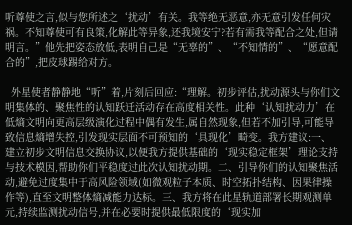听尊使之言,似与您所述之‘扰动’有关。我等绝无恶意,亦无意引发任何灾祸。不知尊使可有良策,化解此等异象,还我境安宁?若有需我等配合之处,但请明言。”他先把姿态放低,表明自己是“无辜的”、“不知情的”、“愿意配合的”,把皮球踢给对方。

  外星使者静静地“听”着,片刻后回应:“理解。初步评估,扰动源头与你们文明集体的、聚焦性的认知跃迁活动存在高度相关性。此种‘认知扰动力’在低熵文明向更高层级演化过程中偶有发生,属自然现象,但若不加引导,可能导致信息熵增失控,引发现实层面不可预知的‘具现化’畸变。我方建议:一、建立初步文明信息交换协议,以便我方提供基础的‘现实稳定框架’理论支持与技术模因,帮助你们平稳度过此次认知扰动期。二、引导你们的认知聚焦活动,避免过度集中于高风险领域(如微观粒子本质、时空拓扑结构、因果律操作等),直至文明整体熵减能力达标。三、我方将在此星轨道部署长期观测单元,持续监测扰动信号,并在必要时提供最低限度的‘现实加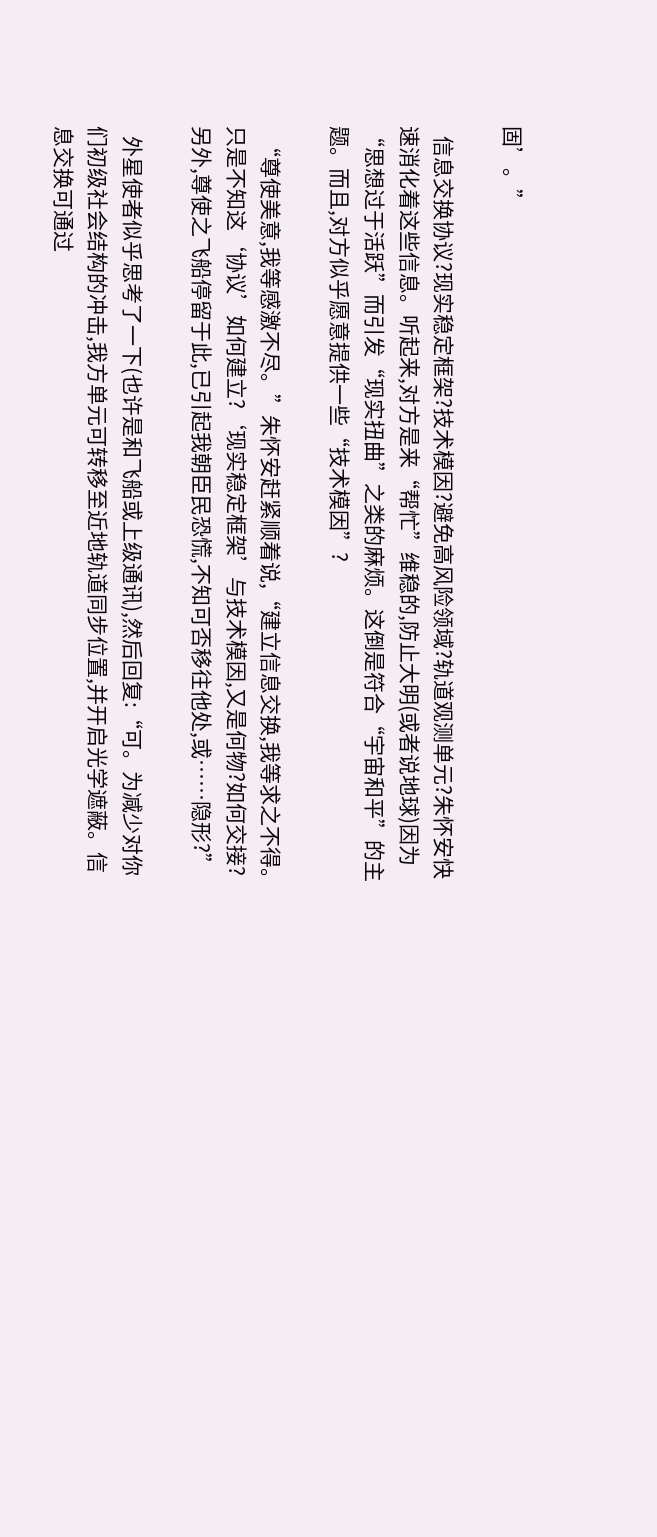固’。”

  信息交换协议?现实稳定框架?技术模因?避免高风险领域?轨道观测单元?朱怀安快速消化着这些信息。听起来,对方是来“帮忙”维稳的,防止大明(或者说地球)因为“思想过于活跃”而引发“现实扭曲”之类的麻烦。这倒是符合“宇宙和平”的主题。而且,对方似乎愿意提供一些“技术模因”?

  “尊使美意,我等感激不尽。”朱怀安赶紧顺着说,“建立信息交换,我等求之不得。只是不知这‘协议’如何建立?‘现实稳定框架’与技术模因,又是何物?如何交接?另外,尊使之飞船停留于此,已引起我朝臣民恐慌,不知可否移往他处,或……隐形?”

  外星使者似乎思考了一下(也许是和飞船或上级通讯),然后回复:“可。为减少对你们初级社会结构的冲击,我方单元可转移至近地轨道同步位置,并开启光学遮蔽。信息交换可通过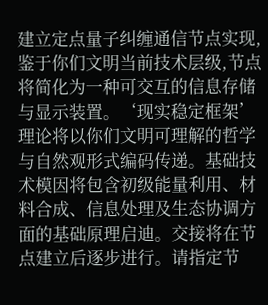建立定点量子纠缠通信节点实现,鉴于你们文明当前技术层级,节点将简化为一种可交互的信息存储与显示装置。‘现实稳定框架’理论将以你们文明可理解的哲学与自然观形式编码传递。基础技术模因将包含初级能量利用、材料合成、信息处理及生态协调方面的基础原理启迪。交接将在节点建立后逐步进行。请指定节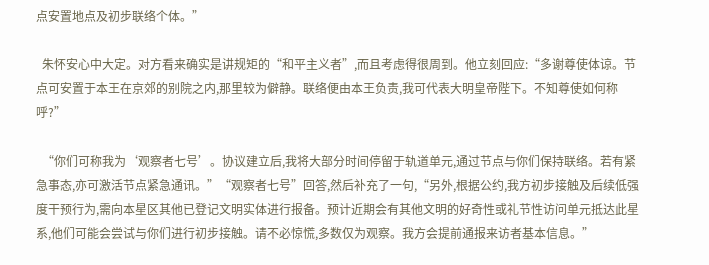点安置地点及初步联络个体。”

  朱怀安心中大定。对方看来确实是讲规矩的“和平主义者”,而且考虑得很周到。他立刻回应:“多谢尊使体谅。节点可安置于本王在京郊的别院之内,那里较为僻静。联络便由本王负责,我可代表大明皇帝陛下。不知尊使如何称呼?”

  “你们可称我为‘观察者七号’。协议建立后,我将大部分时间停留于轨道单元,通过节点与你们保持联络。若有紧急事态,亦可激活节点紧急通讯。”“观察者七号”回答,然后补充了一句,“另外,根据公约,我方初步接触及后续低强度干预行为,需向本星区其他已登记文明实体进行报备。预计近期会有其他文明的好奇性或礼节性访问单元抵达此星系,他们可能会尝试与你们进行初步接触。请不必惊慌,多数仅为观察。我方会提前通报来访者基本信息。”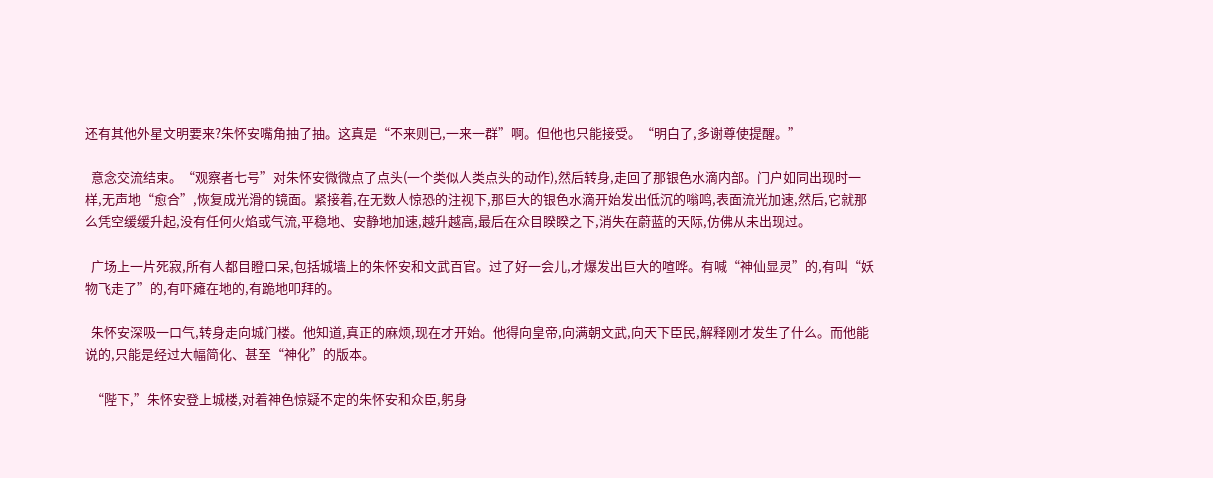还有其他外星文明要来?朱怀安嘴角抽了抽。这真是“不来则已,一来一群”啊。但他也只能接受。“明白了,多谢尊使提醒。”

  意念交流结束。“观察者七号”对朱怀安微微点了点头(一个类似人类点头的动作),然后转身,走回了那银色水滴内部。门户如同出现时一样,无声地“愈合”,恢复成光滑的镜面。紧接着,在无数人惊恐的注视下,那巨大的银色水滴开始发出低沉的嗡鸣,表面流光加速,然后,它就那么凭空缓缓升起,没有任何火焰或气流,平稳地、安静地加速,越升越高,最后在众目睽睽之下,消失在蔚蓝的天际,仿佛从未出现过。

  广场上一片死寂,所有人都目瞪口呆,包括城墙上的朱怀安和文武百官。过了好一会儿,才爆发出巨大的喧哗。有喊“神仙显灵”的,有叫“妖物飞走了”的,有吓瘫在地的,有跪地叩拜的。

  朱怀安深吸一口气,转身走向城门楼。他知道,真正的麻烦,现在才开始。他得向皇帝,向满朝文武,向天下臣民,解释刚才发生了什么。而他能说的,只能是经过大幅简化、甚至“神化”的版本。

  “陛下,”朱怀安登上城楼,对着神色惊疑不定的朱怀安和众臣,躬身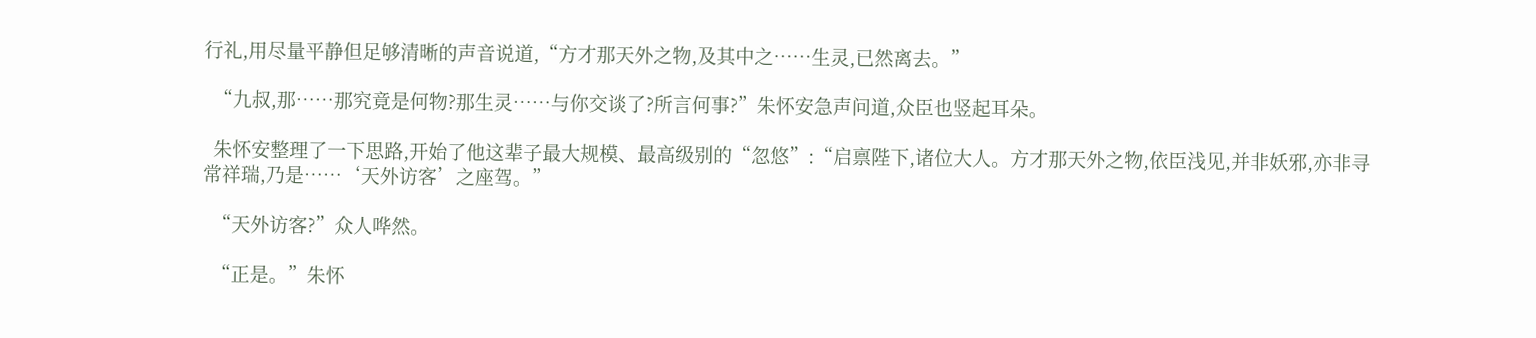行礼,用尽量平静但足够清晰的声音说道,“方才那天外之物,及其中之……生灵,已然离去。”

  “九叔,那……那究竟是何物?那生灵……与你交谈了?所言何事?”朱怀安急声问道,众臣也竖起耳朵。

  朱怀安整理了一下思路,开始了他这辈子最大规模、最高级别的“忽悠”:“启禀陛下,诸位大人。方才那天外之物,依臣浅见,并非妖邪,亦非寻常祥瑞,乃是……‘天外访客’之座驾。”

  “天外访客?”众人哗然。

  “正是。”朱怀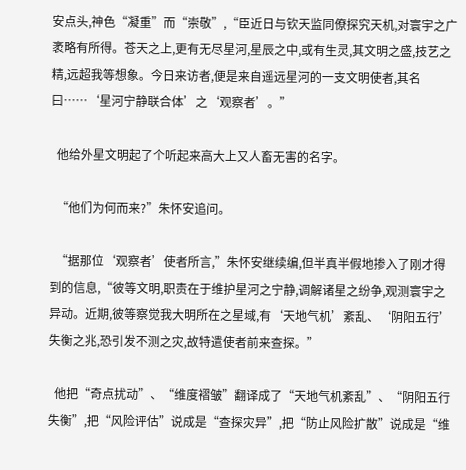安点头,神色“凝重”而“崇敬”,“臣近日与钦天监同僚探究天机,对寰宇之广袤略有所得。苍天之上,更有无尽星河,星辰之中,或有生灵,其文明之盛,技艺之精,远超我等想象。今日来访者,便是来自遥远星河的一支文明使者,其名曰……‘星河宁静联合体’之‘观察者’。”

  他给外星文明起了个听起来高大上又人畜无害的名字。

  “他们为何而来?”朱怀安追问。

  “据那位‘观察者’使者所言,”朱怀安继续编,但半真半假地掺入了刚才得到的信息,“彼等文明,职责在于维护星河之宁静,调解诸星之纷争,观测寰宇之异动。近期,彼等察觉我大明所在之星域,有‘天地气机’紊乱、‘阴阳五行’失衡之兆,恐引发不测之灾,故特遣使者前来查探。”

  他把“奇点扰动”、“维度褶皱”翻译成了“天地气机紊乱”、“阴阳五行失衡”,把“风险评估”说成是“查探灾异”,把“防止风险扩散”说成是“维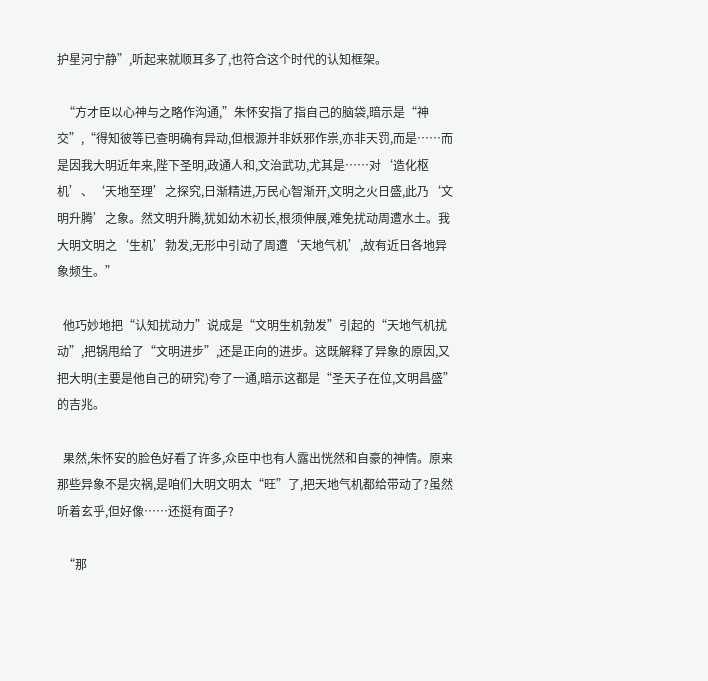护星河宁静”,听起来就顺耳多了,也符合这个时代的认知框架。

  “方才臣以心神与之略作沟通,”朱怀安指了指自己的脑袋,暗示是“神交”,“得知彼等已查明确有异动,但根源并非妖邪作祟,亦非天罚,而是……而是因我大明近年来,陛下圣明,政通人和,文治武功,尤其是……对‘造化枢机’、‘天地至理’之探究,日渐精进,万民心智渐开,文明之火日盛,此乃‘文明升腾’之象。然文明升腾,犹如幼木初长,根须伸展,难免扰动周遭水土。我大明文明之‘生机’勃发,无形中引动了周遭‘天地气机’,故有近日各地异象频生。”

  他巧妙地把“认知扰动力”说成是“文明生机勃发”引起的“天地气机扰动”,把锅甩给了“文明进步”,还是正向的进步。这既解释了异象的原因,又把大明(主要是他自己的研究)夸了一通,暗示这都是“圣天子在位,文明昌盛”的吉兆。

  果然,朱怀安的脸色好看了许多,众臣中也有人露出恍然和自豪的神情。原来那些异象不是灾祸,是咱们大明文明太“旺”了,把天地气机都给带动了?虽然听着玄乎,但好像……还挺有面子?

  “那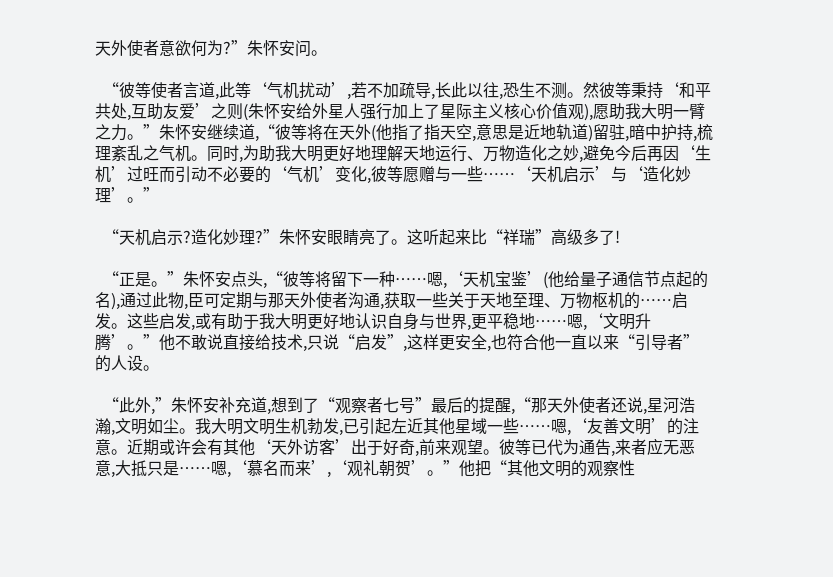天外使者意欲何为?”朱怀安问。

  “彼等使者言道,此等‘气机扰动’,若不加疏导,长此以往,恐生不测。然彼等秉持‘和平共处,互助友爱’之则(朱怀安给外星人强行加上了星际主义核心价值观),愿助我大明一臂之力。”朱怀安继续道,“彼等将在天外(他指了指天空,意思是近地轨道)留驻,暗中护持,梳理紊乱之气机。同时,为助我大明更好地理解天地运行、万物造化之妙,避免今后再因‘生机’过旺而引动不必要的‘气机’变化,彼等愿赠与一些……‘天机启示’与‘造化妙理’。”

  “天机启示?造化妙理?”朱怀安眼睛亮了。这听起来比“祥瑞”高级多了!

  “正是。”朱怀安点头,“彼等将留下一种……嗯,‘天机宝鉴’(他给量子通信节点起的名),通过此物,臣可定期与那天外使者沟通,获取一些关于天地至理、万物枢机的……启发。这些启发,或有助于我大明更好地认识自身与世界,更平稳地……嗯,‘文明升腾’。”他不敢说直接给技术,只说“启发”,这样更安全,也符合他一直以来“引导者”的人设。

  “此外,”朱怀安补充道,想到了“观察者七号”最后的提醒,“那天外使者还说,星河浩瀚,文明如尘。我大明文明生机勃发,已引起左近其他星域一些……嗯,‘友善文明’的注意。近期或许会有其他‘天外访客’出于好奇,前来观望。彼等已代为通告,来者应无恶意,大抵只是……嗯,‘慕名而来’,‘观礼朝贺’。”他把“其他文明的观察性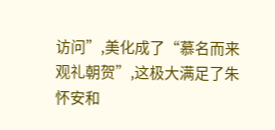访问”,美化成了“慕名而来观礼朝贺”,这极大满足了朱怀安和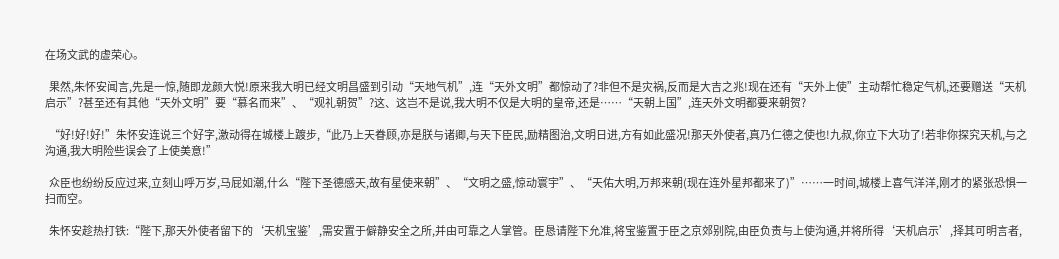在场文武的虚荣心。

  果然,朱怀安闻言,先是一惊,随即龙颜大悦!原来我大明已经文明昌盛到引动“天地气机”,连“天外文明”都惊动了?非但不是灾祸,反而是大吉之兆!现在还有“天外上使”主动帮忙稳定气机,还要赠送“天机启示”?甚至还有其他“天外文明”要“慕名而来”、“观礼朝贺”?这、这岂不是说,我大明不仅是大明的皇帝,还是……“天朝上国”,连天外文明都要来朝贺?

  “好!好!好!”朱怀安连说三个好字,激动得在城楼上踱步,“此乃上天眷顾,亦是朕与诸卿,与天下臣民,励精图治,文明日进,方有如此盛况!那天外使者,真乃仁德之使也!九叔,你立下大功了!若非你探究天机,与之沟通,我大明险些误会了上使美意!”

  众臣也纷纷反应过来,立刻山呼万岁,马屁如潮,什么“陛下圣德感天,故有星使来朝”、“文明之盛,惊动寰宇”、“天佑大明,万邦来朝(现在连外星邦都来了)”……一时间,城楼上喜气洋洋,刚才的紧张恐惧一扫而空。

  朱怀安趁热打铁:“陛下,那天外使者留下的‘天机宝鉴’,需安置于僻静安全之所,并由可靠之人掌管。臣恳请陛下允准,将宝鉴置于臣之京郊别院,由臣负责与上使沟通,并将所得‘天机启示’,择其可明言者,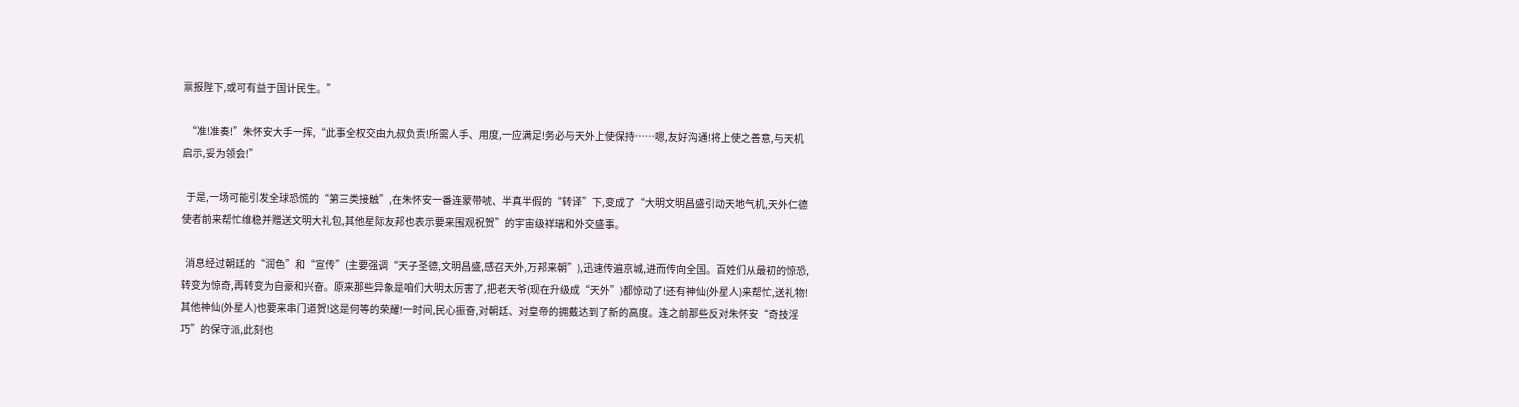禀报陛下,或可有益于国计民生。”

  “准!准奏!”朱怀安大手一挥,“此事全权交由九叔负责!所需人手、用度,一应满足!务必与天外上使保持……嗯,友好沟通!将上使之善意,与天机启示,妥为领会!”

  于是,一场可能引发全球恐慌的“第三类接触”,在朱怀安一番连蒙带唬、半真半假的“转译”下,变成了“大明文明昌盛引动天地气机,天外仁德使者前来帮忙维稳并赠送文明大礼包,其他星际友邦也表示要来围观祝贺”的宇宙级祥瑞和外交盛事。

  消息经过朝廷的“润色”和“宣传”(主要强调“天子圣德,文明昌盛,感召天外,万邦来朝”),迅速传遍京城,进而传向全国。百姓们从最初的惊恐,转变为惊奇,再转变为自豪和兴奋。原来那些异象是咱们大明太厉害了,把老天爷(现在升级成“天外”)都惊动了!还有神仙(外星人)来帮忙,送礼物!其他神仙(外星人)也要来串门道贺!这是何等的荣耀!一时间,民心振奋,对朝廷、对皇帝的拥戴达到了新的高度。连之前那些反对朱怀安“奇技淫巧”的保守派,此刻也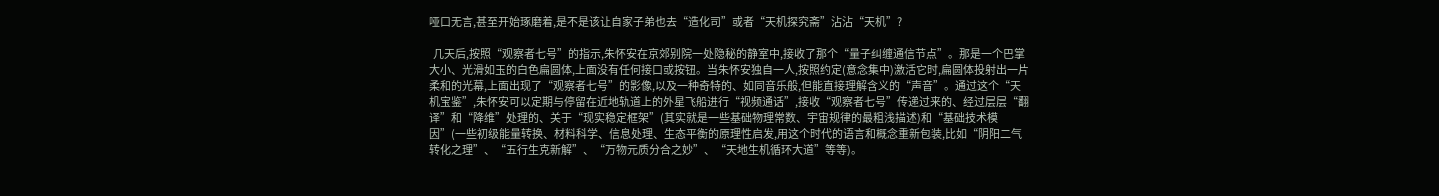哑口无言,甚至开始琢磨着,是不是该让自家子弟也去“造化司”或者“天机探究斋”沾沾“天机”?

  几天后,按照“观察者七号”的指示,朱怀安在京郊别院一处隐秘的静室中,接收了那个“量子纠缠通信节点”。那是一个巴掌大小、光滑如玉的白色扁圆体,上面没有任何接口或按钮。当朱怀安独自一人,按照约定(意念集中)激活它时,扁圆体投射出一片柔和的光幕,上面出现了“观察者七号”的影像,以及一种奇特的、如同音乐般,但能直接理解含义的“声音”。通过这个“天机宝鉴”,朱怀安可以定期与停留在近地轨道上的外星飞船进行“视频通话”,接收“观察者七号”传递过来的、经过层层“翻译”和“降维”处理的、关于“现实稳定框架”(其实就是一些基础物理常数、宇宙规律的最粗浅描述)和“基础技术模因”(一些初级能量转换、材料科学、信息处理、生态平衡的原理性启发,用这个时代的语言和概念重新包装,比如“阴阳二气转化之理”、“五行生克新解”、“万物元质分合之妙”、“天地生机循环大道”等等)。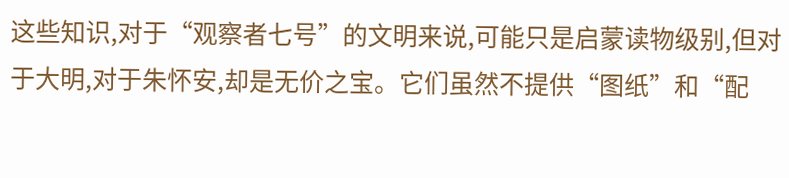这些知识,对于“观察者七号”的文明来说,可能只是启蒙读物级别,但对于大明,对于朱怀安,却是无价之宝。它们虽然不提供“图纸”和“配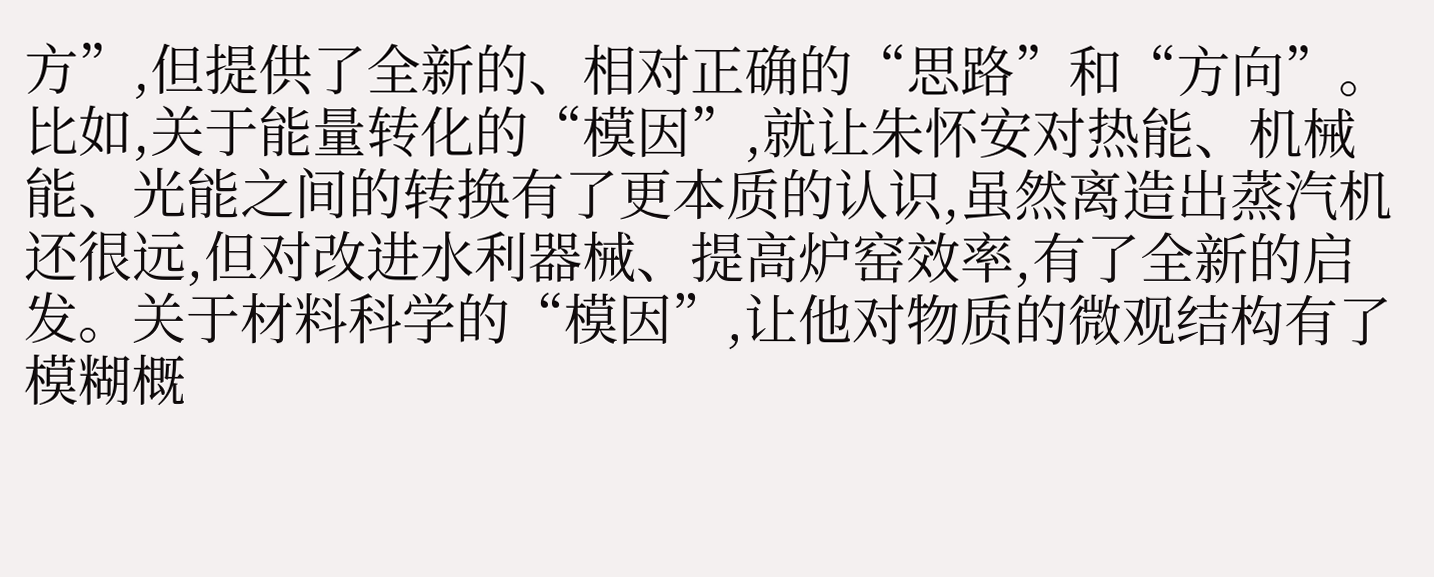方”,但提供了全新的、相对正确的“思路”和“方向”。比如,关于能量转化的“模因”,就让朱怀安对热能、机械能、光能之间的转换有了更本质的认识,虽然离造出蒸汽机还很远,但对改进水利器械、提高炉窑效率,有了全新的启发。关于材料科学的“模因”,让他对物质的微观结构有了模糊概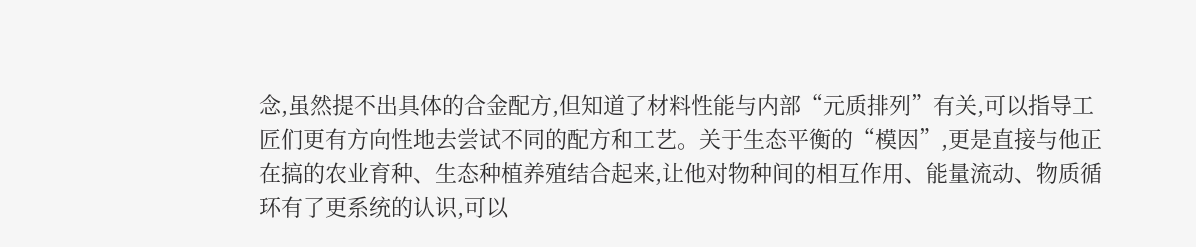念,虽然提不出具体的合金配方,但知道了材料性能与内部“元质排列”有关,可以指导工匠们更有方向性地去尝试不同的配方和工艺。关于生态平衡的“模因”,更是直接与他正在搞的农业育种、生态种植养殖结合起来,让他对物种间的相互作用、能量流动、物质循环有了更系统的认识,可以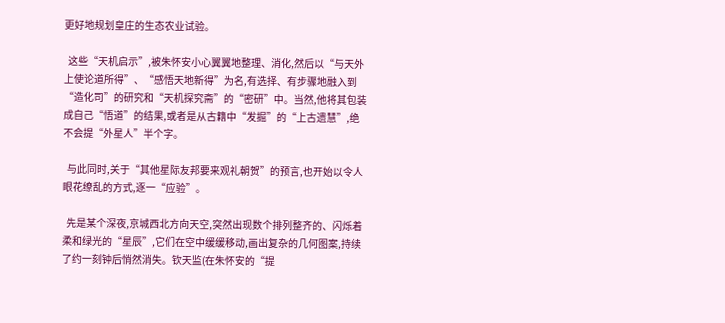更好地规划皇庄的生态农业试验。

  这些“天机启示”,被朱怀安小心翼翼地整理、消化,然后以“与天外上使论道所得”、“感悟天地新得”为名,有选择、有步骤地融入到“造化司”的研究和“天机探究斋”的“密研”中。当然,他将其包装成自己“悟道”的结果,或者是从古籍中“发掘”的“上古遗慧”,绝不会提“外星人”半个字。

  与此同时,关于“其他星际友邦要来观礼朝贺”的预言,也开始以令人眼花缭乱的方式,逐一“应验”。

  先是某个深夜,京城西北方向天空,突然出现数个排列整齐的、闪烁着柔和绿光的“星辰”,它们在空中缓缓移动,画出复杂的几何图案,持续了约一刻钟后悄然消失。钦天监(在朱怀安的“提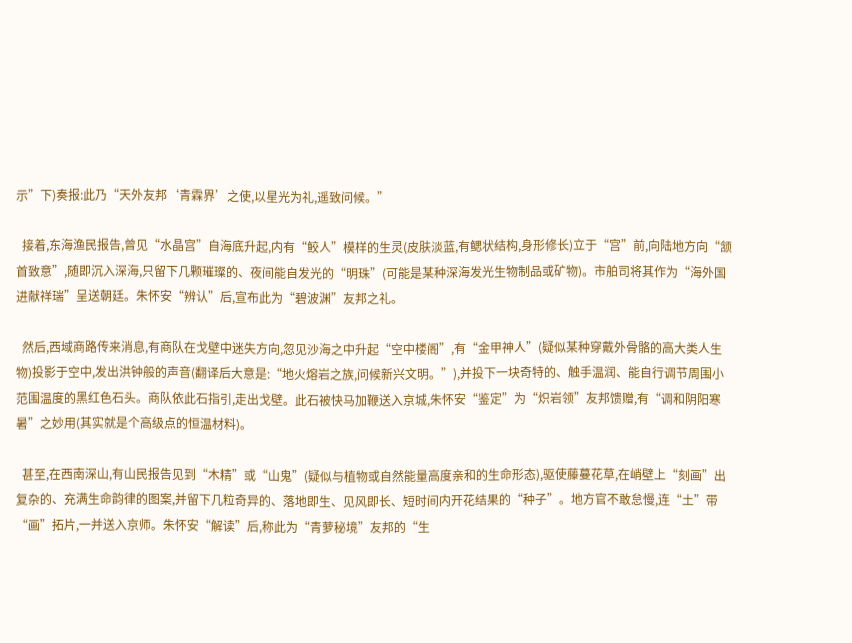示”下)奏报:此乃“天外友邦‘青霖界’之使,以星光为礼,遥致问候。”

  接着,东海渔民报告,曾见“水晶宫”自海底升起,内有“鲛人”模样的生灵(皮肤淡蓝,有鳃状结构,身形修长)立于“宫”前,向陆地方向“颔首致意”,随即沉入深海,只留下几颗璀璨的、夜间能自发光的“明珠”(可能是某种深海发光生物制品或矿物)。市舶司将其作为“海外国进献祥瑞”呈送朝廷。朱怀安“辨认”后,宣布此为“碧波渊”友邦之礼。

  然后,西域商路传来消息,有商队在戈壁中迷失方向,忽见沙海之中升起“空中楼阁”,有“金甲神人”(疑似某种穿戴外骨骼的高大类人生物)投影于空中,发出洪钟般的声音(翻译后大意是:“地火熔岩之族,问候新兴文明。”),并投下一块奇特的、触手温润、能自行调节周围小范围温度的黑红色石头。商队依此石指引,走出戈壁。此石被快马加鞭送入京城,朱怀安“鉴定”为“炽岩领”友邦馈赠,有“调和阴阳寒暑”之妙用(其实就是个高级点的恒温材料)。

  甚至,在西南深山,有山民报告见到“木精”或“山鬼”(疑似与植物或自然能量高度亲和的生命形态),驱使藤蔓花草,在峭壁上“刻画”出复杂的、充满生命韵律的图案,并留下几粒奇异的、落地即生、见风即长、短时间内开花结果的“种子”。地方官不敢怠慢,连“土”带“画”拓片,一并送入京师。朱怀安“解读”后,称此为“青萝秘境”友邦的“生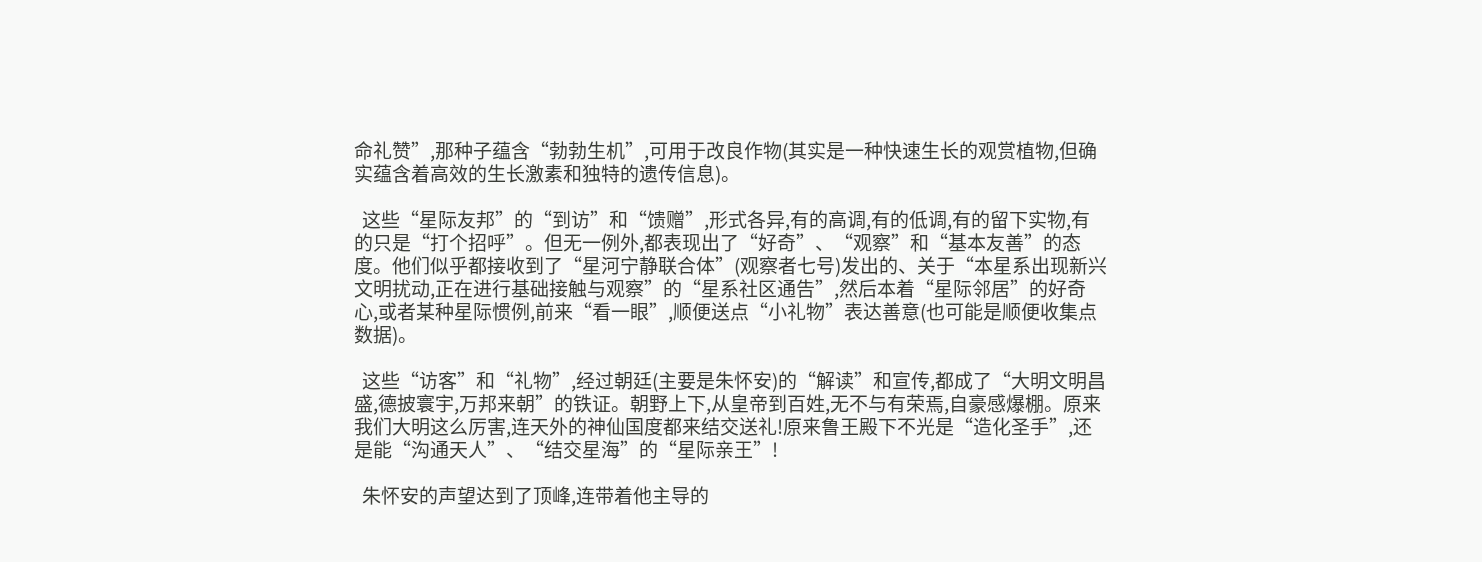命礼赞”,那种子蕴含“勃勃生机”,可用于改良作物(其实是一种快速生长的观赏植物,但确实蕴含着高效的生长激素和独特的遗传信息)。

  这些“星际友邦”的“到访”和“馈赠”,形式各异,有的高调,有的低调,有的留下实物,有的只是“打个招呼”。但无一例外,都表现出了“好奇”、“观察”和“基本友善”的态度。他们似乎都接收到了“星河宁静联合体”(观察者七号)发出的、关于“本星系出现新兴文明扰动,正在进行基础接触与观察”的“星系社区通告”,然后本着“星际邻居”的好奇心,或者某种星际惯例,前来“看一眼”,顺便送点“小礼物”表达善意(也可能是顺便收集点数据)。

  这些“访客”和“礼物”,经过朝廷(主要是朱怀安)的“解读”和宣传,都成了“大明文明昌盛,德披寰宇,万邦来朝”的铁证。朝野上下,从皇帝到百姓,无不与有荣焉,自豪感爆棚。原来我们大明这么厉害,连天外的神仙国度都来结交送礼!原来鲁王殿下不光是“造化圣手”,还是能“沟通天人”、“结交星海”的“星际亲王”!

  朱怀安的声望达到了顶峰,连带着他主导的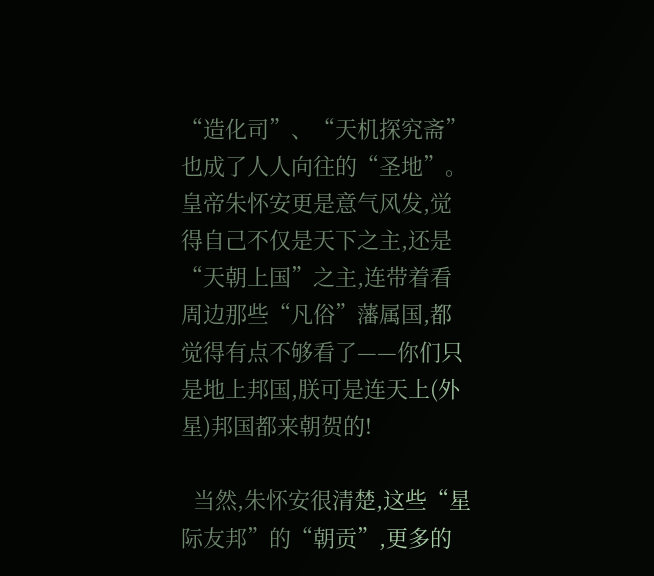“造化司”、“天机探究斋”也成了人人向往的“圣地”。皇帝朱怀安更是意气风发,觉得自己不仅是天下之主,还是“天朝上国”之主,连带着看周边那些“凡俗”藩属国,都觉得有点不够看了——你们只是地上邦国,朕可是连天上(外星)邦国都来朝贺的!

  当然,朱怀安很清楚,这些“星际友邦”的“朝贡”,更多的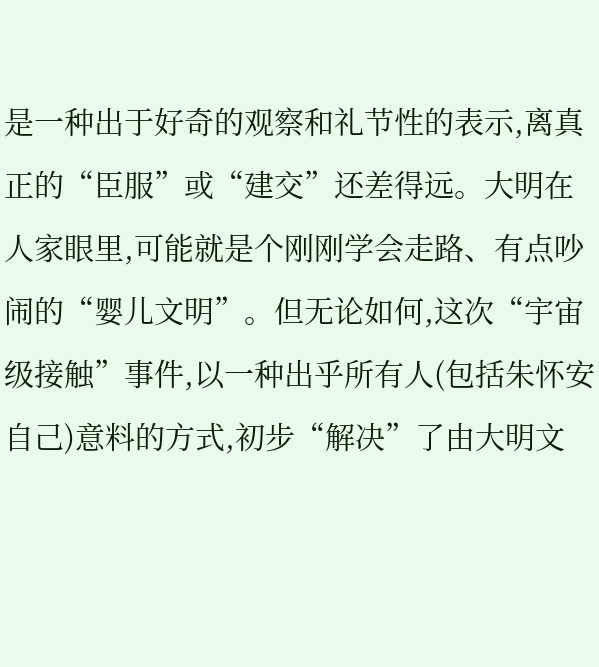是一种出于好奇的观察和礼节性的表示,离真正的“臣服”或“建交”还差得远。大明在人家眼里,可能就是个刚刚学会走路、有点吵闹的“婴儿文明”。但无论如何,这次“宇宙级接触”事件,以一种出乎所有人(包括朱怀安自己)意料的方式,初步“解决”了由大明文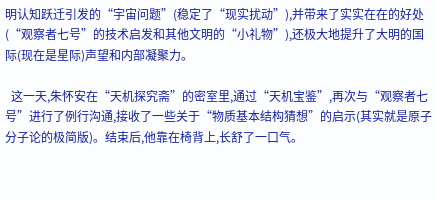明认知跃迁引发的“宇宙问题”(稳定了“现实扰动”),并带来了实实在在的好处(“观察者七号”的技术启发和其他文明的“小礼物”),还极大地提升了大明的国际(现在是星际)声望和内部凝聚力。

  这一天,朱怀安在“天机探究斋”的密室里,通过“天机宝鉴”,再次与“观察者七号”进行了例行沟通,接收了一些关于“物质基本结构猜想”的启示(其实就是原子分子论的极简版)。结束后,他靠在椅背上,长舒了一口气。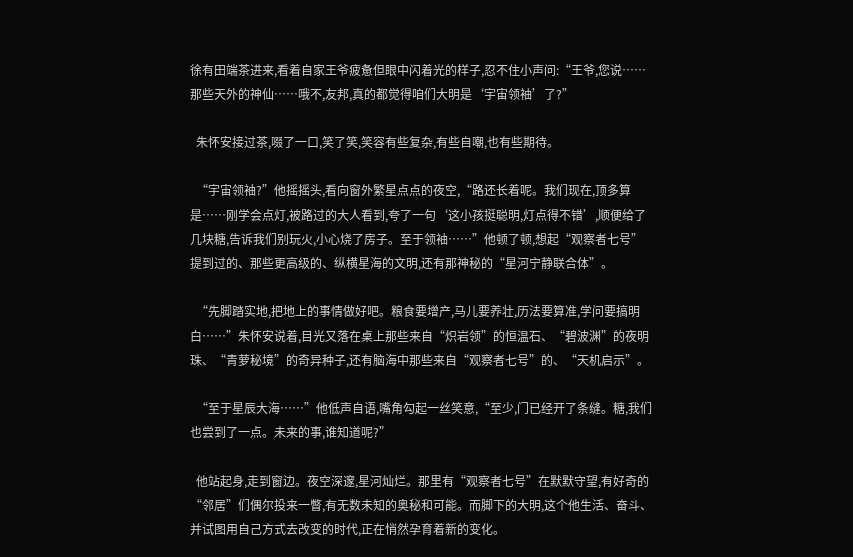徐有田端茶进来,看着自家王爷疲惫但眼中闪着光的样子,忍不住小声问:“王爷,您说……那些天外的神仙……哦不,友邦,真的都觉得咱们大明是‘宇宙领袖’了?”

  朱怀安接过茶,啜了一口,笑了笑,笑容有些复杂,有些自嘲,也有些期待。

  “宇宙领袖?”他摇摇头,看向窗外繁星点点的夜空,“路还长着呢。我们现在,顶多算是……刚学会点灯,被路过的大人看到,夸了一句‘这小孩挺聪明,灯点得不错’,顺便给了几块糖,告诉我们别玩火,小心烧了房子。至于领袖……”他顿了顿,想起“观察者七号”提到过的、那些更高级的、纵横星海的文明,还有那神秘的“星河宁静联合体”。

  “先脚踏实地,把地上的事情做好吧。粮食要增产,马儿要养壮,历法要算准,学问要搞明白……”朱怀安说着,目光又落在桌上那些来自“炽岩领”的恒温石、“碧波渊”的夜明珠、“青萝秘境”的奇异种子,还有脑海中那些来自“观察者七号”的、“天机启示”。

  “至于星辰大海……”他低声自语,嘴角勾起一丝笑意,“至少,门已经开了条缝。糖,我们也尝到了一点。未来的事,谁知道呢?”

  他站起身,走到窗边。夜空深邃,星河灿烂。那里有“观察者七号”在默默守望,有好奇的“邻居”们偶尔投来一瞥,有无数未知的奥秘和可能。而脚下的大明,这个他生活、奋斗、并试图用自己方式去改变的时代,正在悄然孕育着新的变化。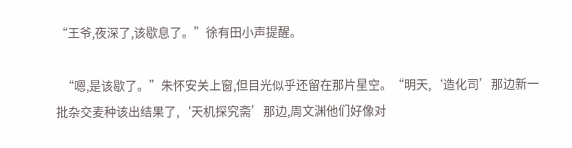“王爷,夜深了,该歇息了。”徐有田小声提醒。

  “嗯,是该歇了。”朱怀安关上窗,但目光似乎还留在那片星空。“明天,‘造化司’那边新一批杂交麦种该出结果了,‘天机探究斋’那边,周文渊他们好像对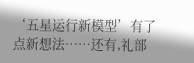‘五星运行新模型’有了点新想法……还有,礼部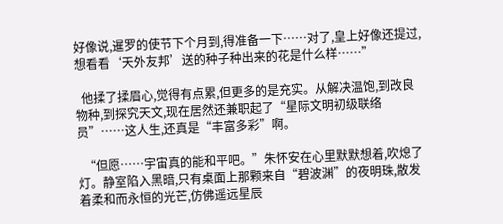好像说,暹罗的使节下个月到,得准备一下……对了,皇上好像还提过,想看看‘天外友邦’送的种子种出来的花是什么样……”

  他揉了揉眉心,觉得有点累,但更多的是充实。从解决温饱,到改良物种,到探究天文,现在居然还兼职起了“星际文明初级联络员”……这人生,还真是“丰富多彩”啊。

  “但愿……宇宙真的能和平吧。”朱怀安在心里默默想着,吹熄了灯。静室陷入黑暗,只有桌面上那颗来自“碧波渊”的夜明珠,散发着柔和而永恒的光芒,仿佛遥远星辰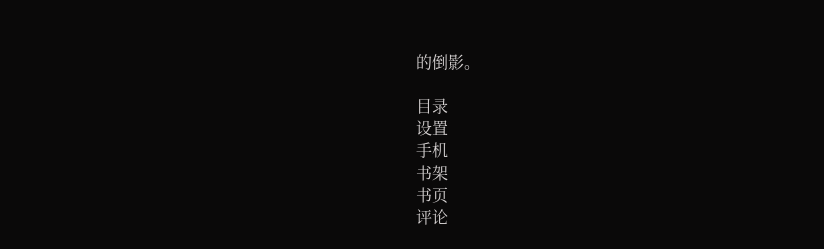的倒影。

目录
设置
手机
书架
书页
评论